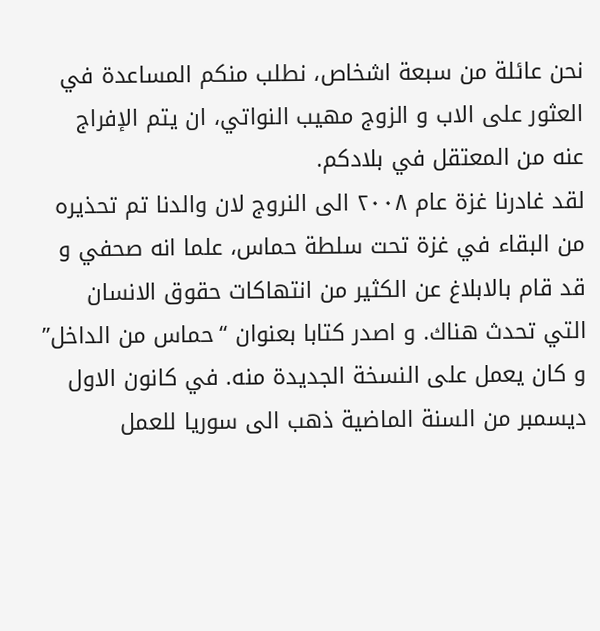نحن عائلة من سبعة اشخاص، نطلب منكم المساعدة في العثور على الاب و الزوج مهيب النواتي، ان يتم الإفراج عنه من المعتقل في بلادكم.
لقد غادرنا غزة عام ٢٠٠٨ الى النروج لان والدنا تم تحذيره من البقاء في غزة تحت سلطة حماس، علما انه صحفي و قد قام بالابلاغ عن الكثير من انتهاكات حقوق الانسان التي تحدث هناك. و اصدر كتابا بعنوان “حماس من الداخل” و كان يعمل على النسخة الجديدة منه. في كانون الاول ديسمبر من السنة الماضية ذهب الى سوريا للعمل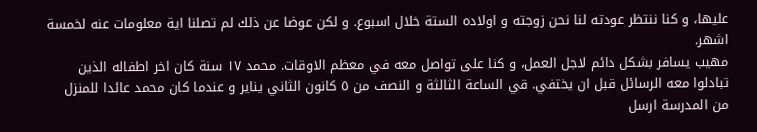عليها، و كنا ننتظر عودته لنا نحن زوجته و اولاده الستة خلال اسبوع. و لكن عوضا عن ذلك لم تصلنا اية معلومات عنه لخمسة اشهر.
مهيب يسافر بشكل دائم لاجل العمل، و كنا على تواصل معه في معظم الاوقات. محمد ١٧ سنة كان اخر اطفاله الذين تبادلوا معه الرسائل قبل ان يختفي. قي الساعة الثالثة و النصف من ٥ كانون الثاني يناير و عندما كان محمد عائدا للمنزل من المدرسة ارسل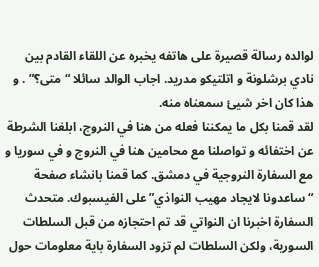لوالده رسالة قصيرة على هاتفه يخبره عن اللقاء القادم بين نادي برشلونة و اتلتيكو مدريد. اجاب الوالد سائلا “متى؟” . و هذا كان اخر شيئ سمعناه منه.
لقد قمنا بكل ما يمكننا فعله من هنا في النروج، ابلغنا الشرطة عن اختفائه و تواصلنا مع محامين هنا في النروج و في سوريا و مع السفارة النروجية في دمشق. كما قمنا بانشاء صفحة “ساعدونا لايجاد مهيب النواذي” على الفيسبوك. متحدث السفارة اخبرنا ان النواتي قد تم احتجازه من قبل السلطات السورية، ولكن السلطات لم تزود السفارة باية معلومات حول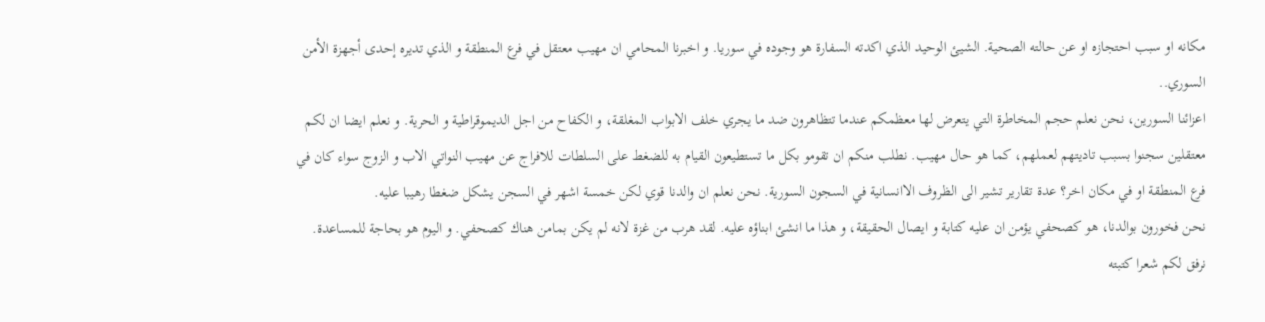مكانه او سبب احتجازه او عن حالته الصحية. الشيئ الوحيد الذي اكدته السفارة هو وجوده في سوريا. و اخبرنا المحامي ان مهيب معتقل في فرع المنطقة و الذي تديره إحدى أجهزة الأمن السوري..
اعزائنا السورين، نحن نعلم حجم المخاطرة التي يتعرض لها معظمكم عندما تتظاهرون ضد ما يجري خلف الابواب المغلقة، و الكفاح من اجل الديموقراطية و الحرية. و نعلم ايضا ان لكم معتقلين سجنوا بسبب تاديتهم لعملهم، كما هو حال مهيب. نطلب منكم ان تقومو بكل ما تستطيعون القيام به للضغط على السلطات للافراج عن مهيب النواتي الاب و الزوج سواء كان في فرع المنطقة او في مكان اخر؟ عدة تقارير تشير الى الظروف الاانسانية في السجون السورية. نحن نعلم ان والدنا قوي لكن خمسة اشهر في السجن يشكل ضغطا رهيبا عليه.
نحن فخورون بوالدنا، هو كصحفي يؤمن ان عليه كتابة و ايصال الحقيقة، و هذا ما انشئ ابناؤه عليه. لقد هرب من غزة لانه لم يكن بمامن هناك كصحفي. و اليوم هو بحاجة للمساعدة.
نرفق لكم شعرا كتبته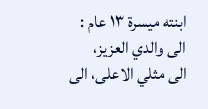ابنته ميسرة ١٣ عام :
الى والدي العزيز،
الى مثلي الاعلى، الى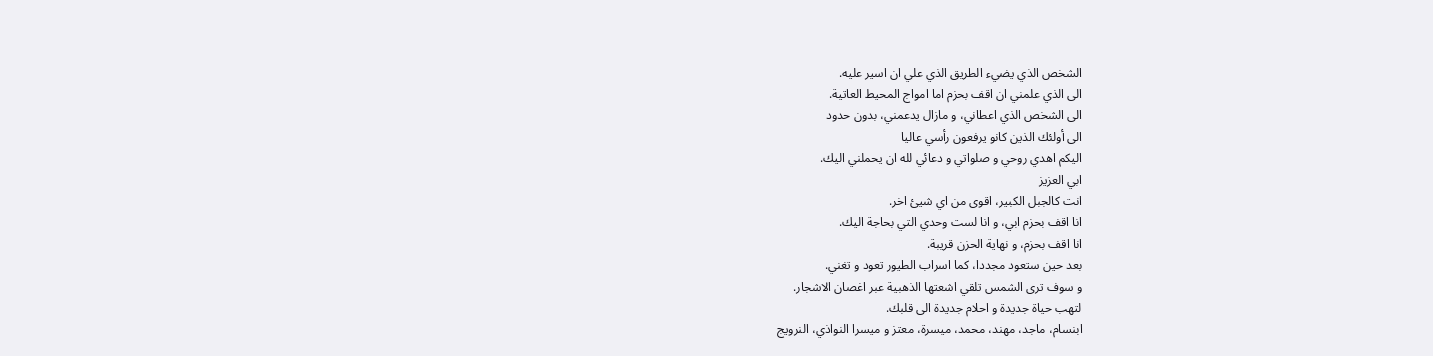الشخص الذي يضيء الطريق الذي علي ان اسير عليه.
الى الذي علمني ان اقف بحزم اما امواج المحيط العاتية.
الى الشخص الذي اعطاني، و مازال يدعمني، بدون حدود
الى أولئك الذين كانو يرفعون رأسي عاليا
اليكم اهدي روحي و صلواتي و دعائي لله ان يحملني اليك.
ابي العزيز
انت كالجبل الكبير، اقوى من اي شيئ اخر.
انا اقف بحزم ابي، و انا لست وحدي التي بحاجة اليك.
انا اقف بحزم، و نهاية الحزن قريبة.
بعد حين ستعود مجددا، كما اسراب الطيور تعود و تغني.
و سوف ترى الشمس تلقي اشعتها الذهبية عبر اغصان الاشجار.
لتهب حياة جديدة و احلام جديدة الى قلبك.
ابنسام، ماجد، مهند، محمد، ميسرة، معتز و ميسرا النواذي، النرويج